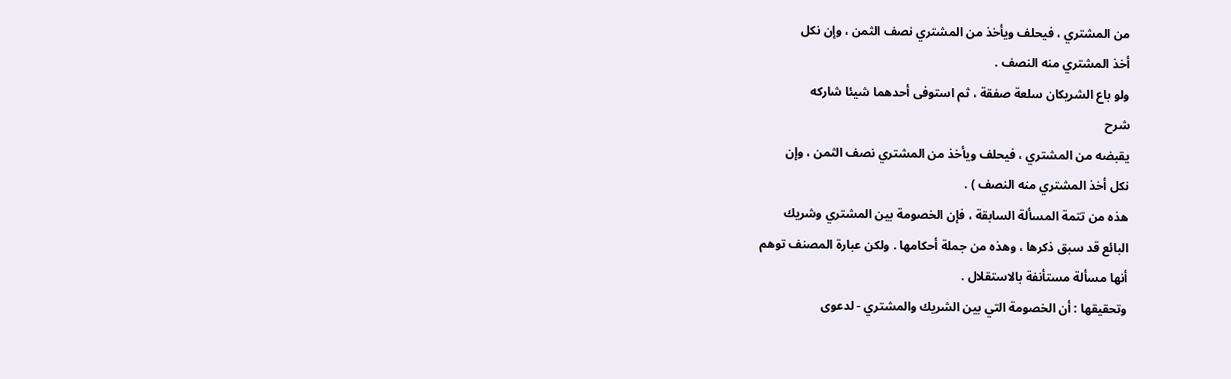من المشتري ، فيحلف ويأخذ من المشتري نصف الثمن ، وإن نكل
أخذ المشتري منه النصف .
ولو باع الشريكان سلعة صفقة ، ثم استوفى أحدهما شيئا شاركه
شرح
يقبضه من المشتري ، فيحلف ويأخذ من المشتري نصف الثمن ، وإن
نكل أخذ المشتري منه النصف ) .
هذه من تتمة المسألة السابقة ، فإن الخصومة بين المشتري وشريك
البائع قد سبق ذكرها ، وهذه من جملة أحكامها . ولكن عبارة المصنف توهم
أنها مسألة مستأنفة بالاستقلال .
وتحقيقها : أن الخصومة التي بين الشريك والمشتري - لدعوى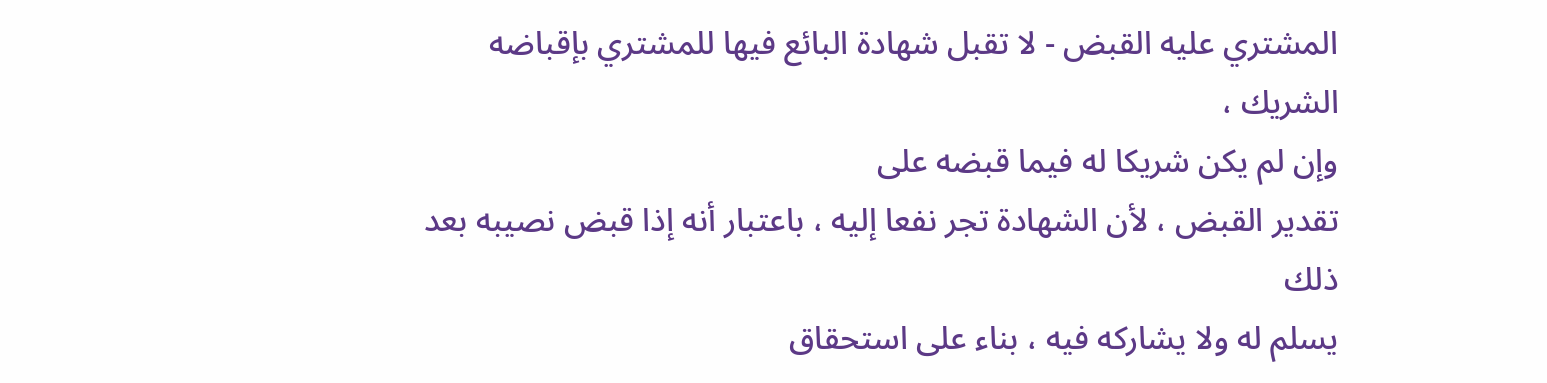المشتري عليه القبض - لا تقبل شهادة البائع فيها للمشتري بإقباضه الشريك ،
وإن لم يكن شريكا له فيما قبضه على
تقدير القبض ، لأن الشهادة تجر نفعا إليه ، باعتبار أنه إذا قبض نصيبه بعد ذلك
يسلم له ولا يشاركه فيه ، بناء على استحقاق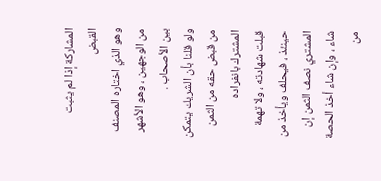المشاركة إذا لم يثبت القبض
وهو الذي اختاره المصنف من الوجهين ، وهو الأشهر بين الأصحاب .
ولو قلنا بأن الشريك يتمكن من قبض حقه من الثمن المشترك بانفراده
قبلت شهادته ، ولا تهمة حينئذ ، فيحلف ويأخذ من المشتري نصف الثمن إن
شاء ، وإن شاء أخذ الحصة من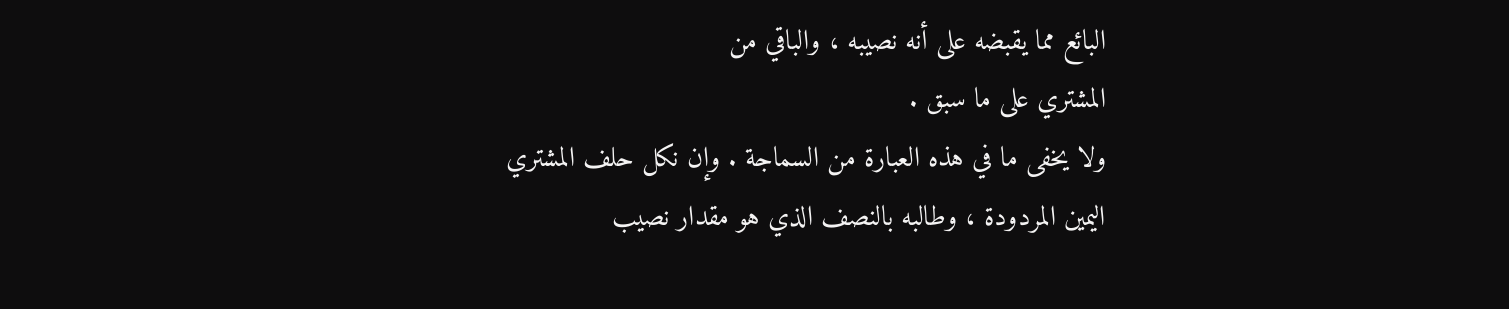البائع مما يقبضه على أنه نصيبه ، والباقي من
المشتري على ما سبق .
ولا يخفى ما في هذه العبارة من السماجة . وإن نكل حلف المشتري
اليمين المردودة ، وطالبه بالنصف الذي هو مقدار نصيب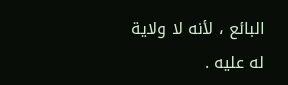البائع ، لأنه لا ولاية
له عليه .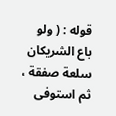قوله : ( ولو باع الشريكان سلعة صفقة ، ثم استوفى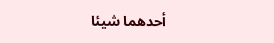أحدهما شيئا